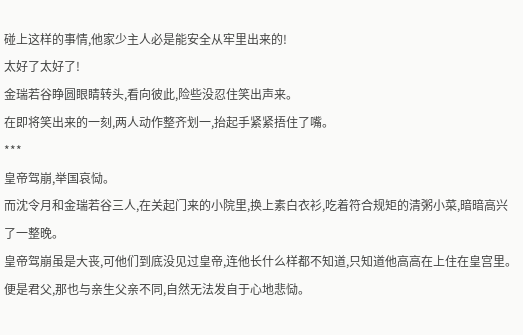碰上这样的事情,他家少主人必是能安全从牢里出来的!
太好了太好了!
金瑞若谷睁圆眼睛转头,看向彼此,险些没忍住笑出声来。
在即将笑出来的一刻,两人动作整齐划一,抬起手紧紧捂住了嘴。
***
皇帝驾崩,举国哀恸。
而沈令月和金瑞若谷三人,在关起门来的小院里,换上素白衣衫,吃着符合规矩的清粥小菜,暗暗高兴了一整晚。
皇帝驾崩虽是大丧,可他们到底没见过皇帝,连他长什么样都不知道,只知道他高高在上住在皇宫里。
便是君父,那也与亲生父亲不同,自然无法发自于心地悲恸。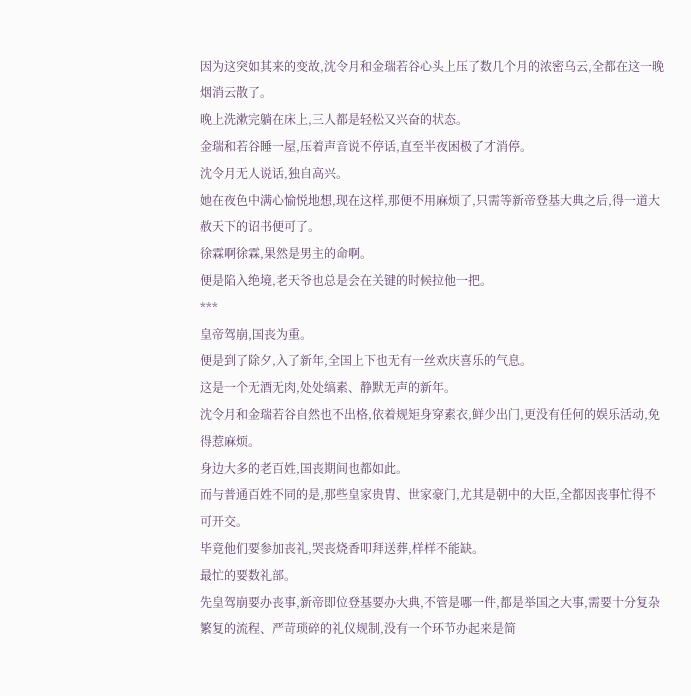因为这突如其来的变故,沈令月和金瑞若谷心头上压了数几个月的浓密乌云,全都在这一晚烟消云散了。
晚上洗漱完躺在床上,三人都是轻松又兴奋的状态。
金瑞和若谷睡一屋,压着声音说不停话,直至半夜困极了才消停。
沈令月无人说话,独自高兴。
她在夜色中满心愉悦地想,现在这样,那便不用麻烦了,只需等新帝登基大典之后,得一道大赦天下的诏书便可了。
徐霖啊徐霖,果然是男主的命啊。
便是陷入绝境,老天爷也总是会在关键的时候拉他一把。
***
皇帝驾崩,国丧为重。
便是到了除夕,入了新年,全国上下也无有一丝欢庆喜乐的气息。
这是一个无酒无肉,处处缟素、静默无声的新年。
沈令月和金瑞若谷自然也不出格,依着规矩身穿素衣,鲜少出门,更没有任何的娱乐活动,免得惹麻烦。
身边大多的老百姓,国丧期间也都如此。
而与普通百姓不同的是,那些皇家贵胄、世家豪门,尤其是朝中的大臣,全都因丧事忙得不可开交。
毕竟他们要参加丧礼,哭丧烧香叩拜送葬,样样不能缺。
最忙的要数礼部。
先皇驾崩要办丧事,新帝即位登基要办大典,不管是哪一件,都是举国之大事,需要十分复杂繁复的流程、严苛琐碎的礼仪规制,没有一个环节办起来是简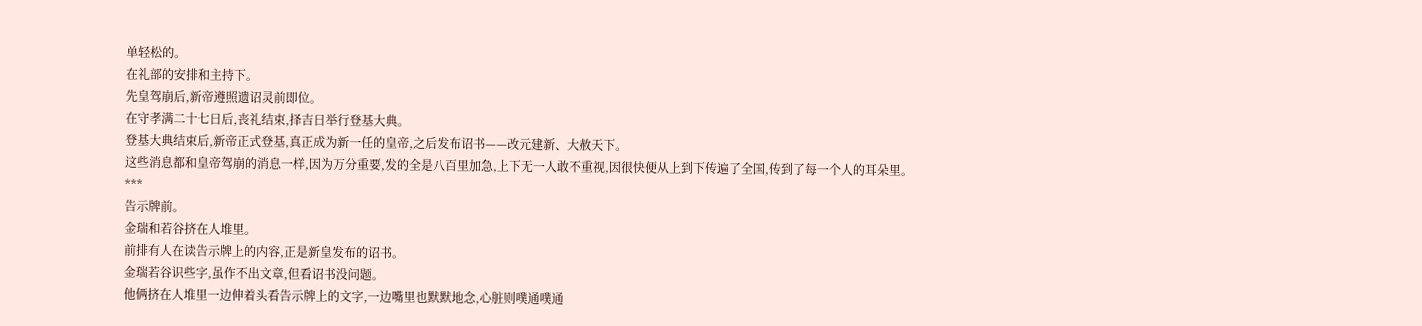单轻松的。
在礼部的安排和主持下。
先皇驾崩后,新帝遵照遗诏灵前即位。
在守孝满二十七日后,丧礼结束,择吉日举行登基大典。
登基大典结束后,新帝正式登基,真正成为新一任的皇帝,之后发布诏书——改元建新、大赦天下。
这些消息都和皇帝驾崩的消息一样,因为万分重要,发的全是八百里加急,上下无一人敢不重视,因很快便从上到下传遍了全国,传到了每一个人的耳朵里。
***
告示牌前。
金瑞和若谷挤在人堆里。
前排有人在读告示牌上的内容,正是新皇发布的诏书。
金瑞若谷识些字,虽作不出文章,但看诏书没问题。
他俩挤在人堆里一边伸着头看告示牌上的文字,一边嘴里也默默地念,心脏则噗通噗通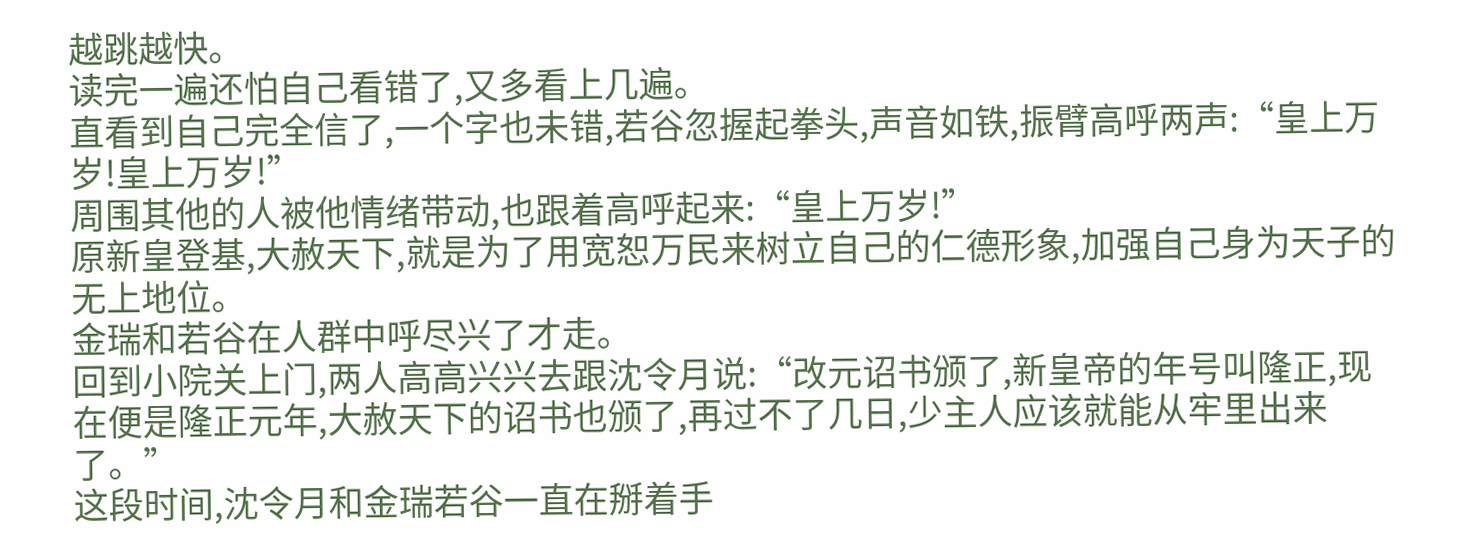越跳越快。
读完一遍还怕自己看错了,又多看上几遍。
直看到自己完全信了,一个字也未错,若谷忽握起拳头,声音如铁,振臂高呼两声:“皇上万岁!皇上万岁!”
周围其他的人被他情绪带动,也跟着高呼起来:“皇上万岁!”
原新皇登基,大赦天下,就是为了用宽恕万民来树立自己的仁德形象,加强自己身为天子的无上地位。
金瑞和若谷在人群中呼尽兴了才走。
回到小院关上门,两人高高兴兴去跟沈令月说:“改元诏书颁了,新皇帝的年号叫隆正,现在便是隆正元年,大赦天下的诏书也颁了,再过不了几日,少主人应该就能从牢里出来了。”
这段时间,沈令月和金瑞若谷一直在掰着手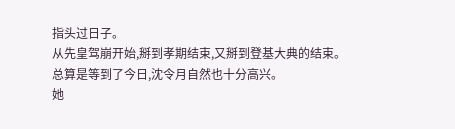指头过日子。
从先皇驾崩开始,掰到孝期结束,又掰到登基大典的结束。
总算是等到了今日,沈令月自然也十分高兴。
她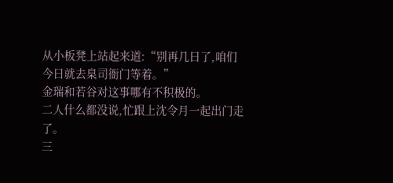从小板凳上站起来道:“别再几日了,咱们今日就去臬司衙门等着。”
金瑞和若谷对这事哪有不积极的。
二人什么都没说,忙跟上沈令月一起出门走了。
三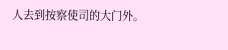人去到按察使司的大门外。